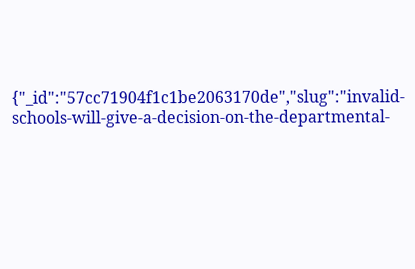{"_id":"57cc71904f1c1be2063170de","slug":"invalid-schools-will-give-a-decision-on-the-departmental-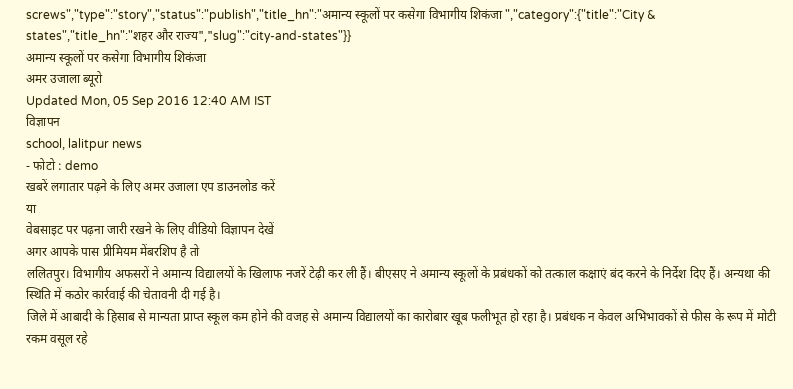screws","type":"story","status":"publish","title_hn":"अमान्य स्कूलों पर कसेगा विभागीय शिकंजा ","category":{"title":"City & states","title_hn":"शहर और राज्य","slug":"city-and-states"}}
अमान्य स्कूलों पर कसेगा विभागीय शिकंजा
अमर उजाला ब्यूरो
Updated Mon, 05 Sep 2016 12:40 AM IST
विज्ञापन
school, lalitpur news
- फोटो : demo
खबरें लगातार पढ़ने के लिए अमर उजाला एप डाउनलोड करें
या
वेबसाइट पर पढ़ना जारी रखने के लिए वीडियो विज्ञापन देखें
अगर आपके पास प्रीमियम मेंबरशिप है तो
ललितपुर। विभागीय अफसरों ने अमान्य विद्यालयों के खिलाफ नजरें टेढ़ी कर ली हैं। बीएसए ने अमान्य स्कूलों के प्रबंधकों को तत्काल कक्षाएं बंद करने के निर्देश दिए हैं। अन्यथा की स्थिति में कठोर कार्रवाई की चेतावनी दी गई है।
जिले में आबादी के हिसाब से मान्यता प्राप्त स्कूल कम होने की वजह से अमान्य विद्यालयों का कारोबार खूब फलीभूत हो रहा है। प्रबंधक न केवल अभिभावकों से फीस के रूप में मोटी रकम वसूल रहे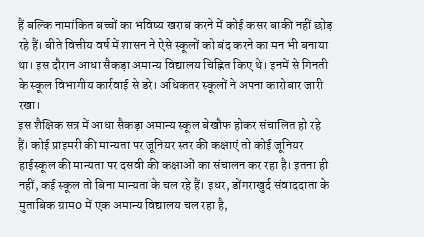हैं बल्कि नामांकित बच्चों का भविष्य खराब करने में कोई कसर बाकी नहीं छोड़ रहे हैं। बीते वित्तीय वर्ष में शासन ने ऐसे स्कूलों को बंद करने का मन भी बनाया था। इस दौरान आधा सैकड़ा अमान्य विद्यालय चिह्नित किए थे। इनमें से गिनती के स्कूल विभागीय कार्रवाई से डरे। अधिकतर स्कूलों ने अपना कारोबार जारी रखा।
इस शैक्षिक सत्र में आधा सैकड़ा अमान्य स्कूल बेखौफ होकर संचालित हो रहे हैं। कोई प्राइमरी की मान्यता पर जूनियर स्तर की कक्षाएं तो कोई जूनियर हाईस्कूल की मान्यता पर दसवी की कक्षाओं का संचालन कर रहा है। इतना ही नहीं, कई स्कूल तो बिना मान्यता के चल रहे हैं। इधर, डोंगराखुर्द संवाददाता के मुताबिक ग्राम0 में एक अमान्य विद्यालय चल रहा है,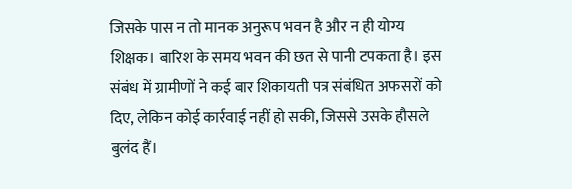जिसके पास न तो मानक अनुरूप भवन है और न ही योग्य शिक्षक। बारिश के समय भवन की छत से पानी टपकता है। इस संबंध में ग्रामीणों ने कई बार शिकायती पत्र संबंधित अफसरों को दिए, लेकिन कोई कार्रवाई नहीं हो सकी, जिससे उसके हौसले बुलंद हैं।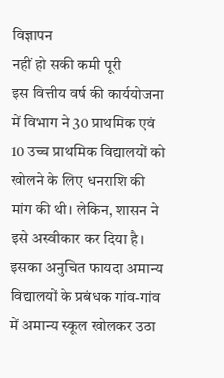विज्ञापन
नहीं हो सकी कमी पूरी
इस वित्तीय वर्ष की कार्ययोजना में विभाग ने 30 प्राथमिक एवं 10 उच्च प्राथमिक विद्यालयों को खोलने के लिए धनराशि की मांग की थी। लेकिन, शासन ने इसे अस्वीकार कर दिया है। इसका अनुचित फायदा अमान्य विद्यालयों के प्रबंधक गांव-गांव में अमान्य स्कूल खोलकर उठा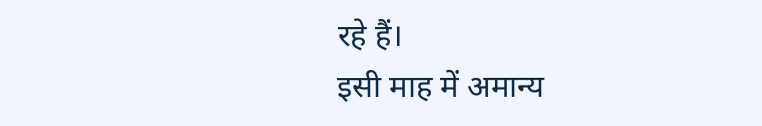रहे हैं।
इसी माह में अमान्य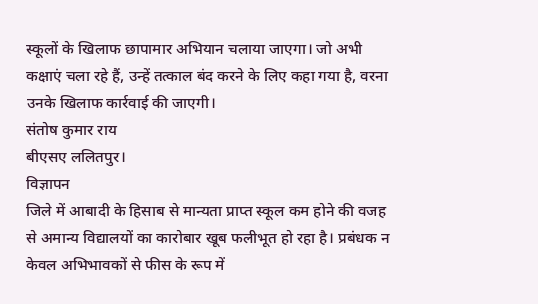स्कूलों के खिलाफ छापामार अभियान चलाया जाएगा। जो अभी कक्षाएं चला रहे हैं, उन्हें तत्काल बंद करने के लिए कहा गया है, वरना उनके खिलाफ कार्रवाई की जाएगी।
संतोष कुमार राय
बीएसए ललितपुर।
विज्ञापन
जिले में आबादी के हिसाब से मान्यता प्राप्त स्कूल कम होने की वजह से अमान्य विद्यालयों का कारोबार खूब फलीभूत हो रहा है। प्रबंधक न केवल अभिभावकों से फीस के रूप में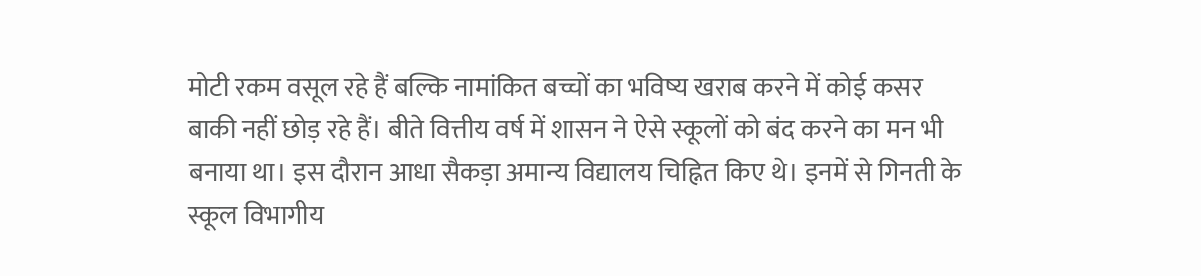मोटी रकम वसूल रहे हैं बल्कि नामांकित बच्चों का भविष्य खराब करने में कोई कसर बाकी नहीं छोड़ रहे हैं। बीते वित्तीय वर्ष में शासन ने ऐसे स्कूलों को बंद करने का मन भी बनाया था। इस दौरान आधा सैकड़ा अमान्य विद्यालय चिह्नित किए थे। इनमें से गिनती के स्कूल विभागीय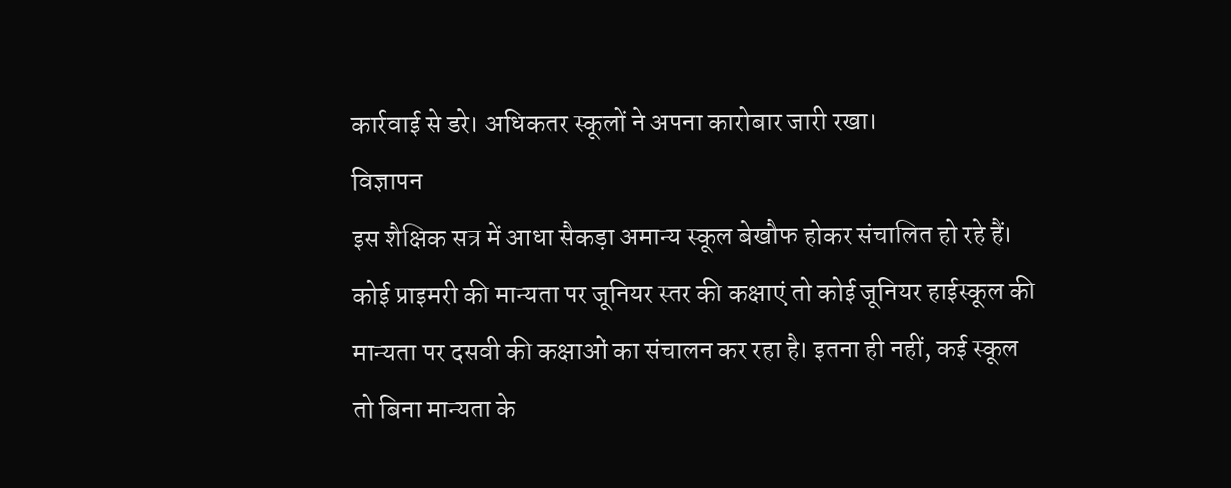कार्रवाई से डरे। अधिकतर स्कूलों ने अपना कारोबार जारी रखा।
विज्ञापन
इस शैक्षिक सत्र में आधा सैकड़ा अमान्य स्कूल बेखौफ होकर संचालित हो रहे हैं। कोई प्राइमरी की मान्यता पर जूनियर स्तर की कक्षाएं तो कोई जूनियर हाईस्कूल की मान्यता पर दसवी की कक्षाओं का संचालन कर रहा है। इतना ही नहीं, कई स्कूल तो बिना मान्यता के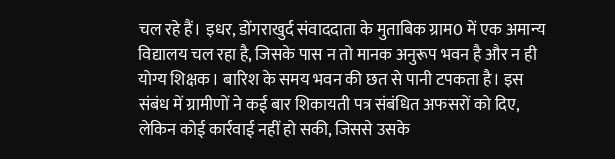चल रहे हैं। इधर, डोंगराखुर्द संवाददाता के मुताबिक ग्राम0 में एक अमान्य विद्यालय चल रहा है, जिसके पास न तो मानक अनुरूप भवन है और न ही योग्य शिक्षक। बारिश के समय भवन की छत से पानी टपकता है। इस संबंध में ग्रामीणों ने कई बार शिकायती पत्र संबंधित अफसरों को दिए, लेकिन कोई कार्रवाई नहीं हो सकी, जिससे उसके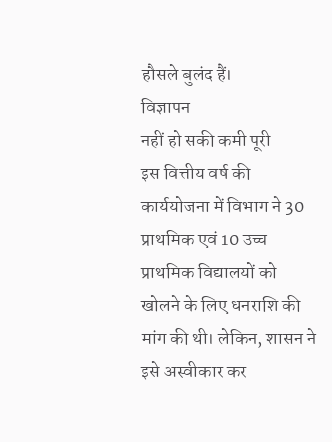हौसले बुलंद हैं।
विज्ञापन
नहीं हो सकी कमी पूरी
इस वित्तीय वर्ष की कार्ययोजना में विभाग ने 30 प्राथमिक एवं 10 उच्च प्राथमिक विद्यालयों को खोलने के लिए धनराशि की मांग की थी। लेकिन, शासन ने इसे अस्वीकार कर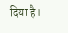दिया है।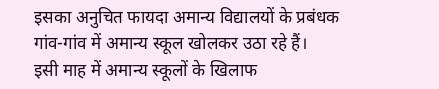इसका अनुचित फायदा अमान्य विद्यालयों के प्रबंधक गांव-गांव में अमान्य स्कूल खोलकर उठा रहे हैं।
इसी माह में अमान्य स्कूलों के खिलाफ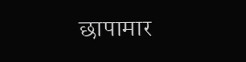छापामार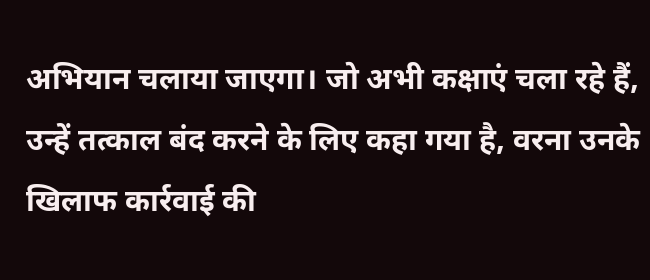अभियान चलाया जाएगा। जो अभी कक्षाएं चला रहे हैं, उन्हें तत्काल बंद करने के लिए कहा गया है, वरना उनके खिलाफ कार्रवाई की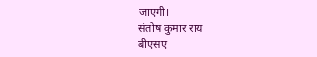जाएगी।
संतोष कुमार राय
बीएसए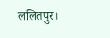ललितपुर।